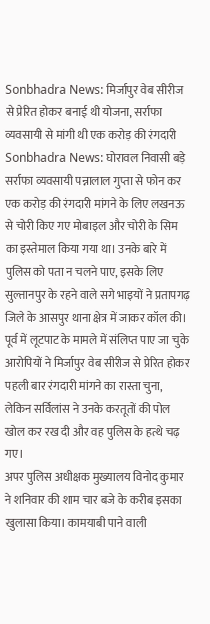Sonbhadra News: मिर्जापुर वेब सीरीज से प्रेरित होकर बनाई थी योजना, सर्राफा व्यवसायी से मांगी थी एक करोड़ की रंगदारी
Sonbhadra News: घोरावल निवासी बड़े सर्राफा व्यवसायी पन्नालाल गुप्ता से फोन कर एक करोड़ की रंगदारी मांगने के लिए लखनऊ से चोरी किए गए मोबाइल और चोरी के सिम का इस्तेमाल किया गया था। उनके बारे में पुलिस को पता न चलने पाए, इसके लिए सुल्तानपुर के रहने वाले सगे भाइयों ने प्रतापगढ़ जिले के आसपुर थाना क्षेत्र में जाकर कॉल की।
पूर्व में लूटपाट के मामले में संलिप्त पाए जा चुके आरोपियों ने मिर्जापुर वेब सीरीज से प्रेरित होकर पहली बार रंगदारी मांगने का रास्ता चुना, लेकिन सर्विलांस ने उनके करतूतों की पोल खोल कर रख दी और वह पुलिस के हत्थे चढ़ गए।
अपर पुलिस अधीक्षक मुख्यालय विनोद कुमार ने शनिवार की शाम चार बजे के करीब इसका खुलासा किया। कामयाबी पाने वाली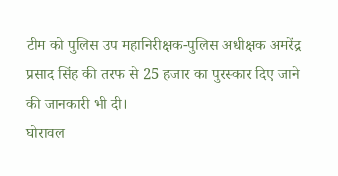टीम को पुलिस उप महानिरीक्षक-पुलिस अधीक्षक अमरेंद्र प्रसाद सिंह की तरफ से 25 हजार का पुरस्कार दिए जाने की जानकारी भी दी।
घोरावल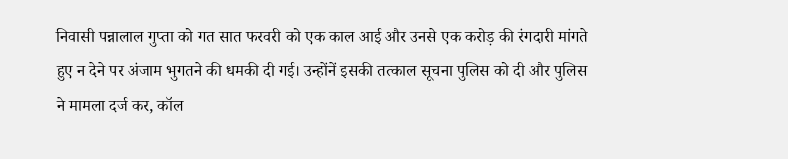निवासी पन्नालाल गुप्ता को गत सात फरवरी को एक काल आई और उनसे एक करोड़ की रंगदारी मांगते हुए न देने पर अंजाम भुगतने की धमकी दी गई। उन्होंनें इसकी तत्काल सूचना पुलिस को दी और पुलिस ने मामला दर्ज कर, कॉल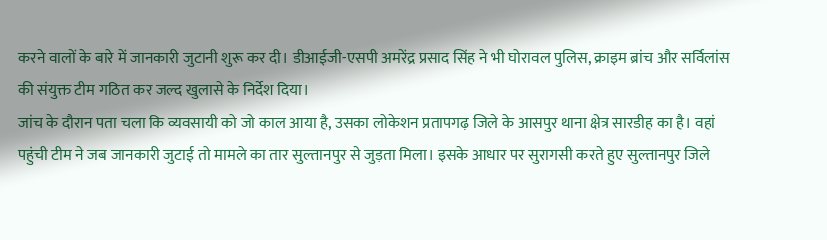करने वालों के बारे में जानकारी जुटानी शुरू कर दी। डीआईजी-एसपी अमरेंद्र प्रसाद सिंह ने भी घोरावल पुलिस, क्राइम ब्रांच और सर्विलांस की संयुक्त टीम गठित कर जल्द खुलासे के निर्देश दिया।
जांच के दौरान पता चला कि व्यवसायी को जो काल आया है, उसका लोकेशन प्रतापगढ़ जिले के आसपुर थाना क्षेत्र सारडीह का है। वहां पहुंची टीम ने जब जानकारी जुटाई तो मामले का तार सुल्तानपुर से जुड़ता मिला। इसके आधार पर सुरागसी करते हुए सुल्तानपुर जिले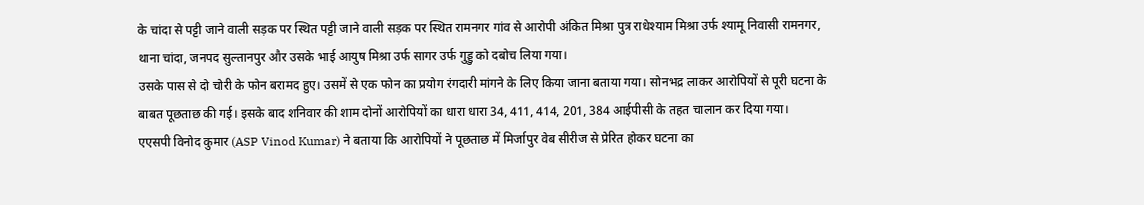के चांदा से पट्टी जाने वाली सड़क पर स्थित पट्टी जाने वाली सड़क पर स्थित रामनगर गांव से आरोपी अंकित मिश्रा पुत्र राधेश्याम मिश्रा उर्फ श्यामू निवासी रामनगर, थाना चांदा, जनपद सुल्तानपुर और उसके भाई आयुष मिश्रा उर्फ सागर उर्फ गुड्डु को दबोच लिया गया।
उसके पास से दो चोरी के फोन बरामद हुए। उसमें से एक फोन का प्रयोग रंगदारी मांगने के लिए किया जाना बताया गया। सोनभद्र लाकर आरोपियों से पूरी घटना के बाबत पूछताछ की गई। इसके बाद शनिवार की शाम दोनों आरोपियों का धारा धारा 34, 411, 414, 201, 384 आईपीसी के तहत चालान कर दिया गया।
एएसपी विनोद कुमार (ASP Vinod Kumar) ने बताया कि आरोपियों ने पूछताछ में मिर्जापुर वेब सीरीज से प्रेरित होकर घटना का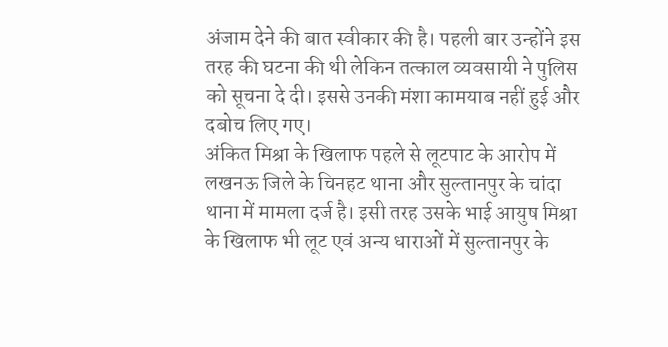अंजाम देने की बात स्वीकार की है। पहली बार उन्होंने इस तरह की घटना की थी लेकिन तत्काल व्यवसायी ने पुलिस को सूचना दे दी। इससे उनकी मंशा कामयाब नहीं हुई और दबोच लिए गए।
अंकित मिश्रा के खिलाफ पहले से लूटपाट के आरोप में लखनऊ जिले के चिनहट थाना और सुल्तानपुर के चांदा थाना में मामला दर्ज है। इसी तरह उसके भाई आयुष मिश्रा के खिलाफ भी लूट एवं अन्य धाराओं में सुल्तानपुर के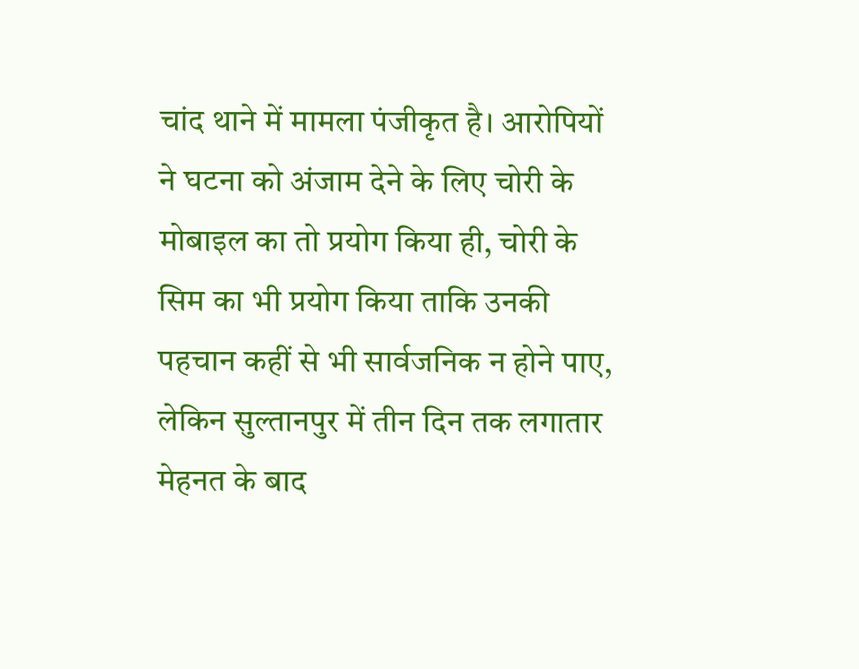चांद थाने में मामला पंजीकृत है। आरोपियों ने घटना को अंजाम देने के लिए चोरी के मोबाइल का तो प्रयोग किया ही, चोरी के सिम का भी प्रयोग किया ताकि उनकी पहचान कहीं से भी सार्वजनिक न होने पाए, लेकिन सुल्तानपुर में तीन दिन तक लगातार मेहनत के बाद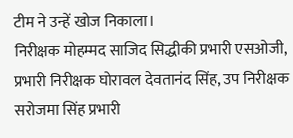टीम ने उन्हें खोज निकाला।
निरीक्षक मोहम्मद साजिद सिद्धीकी प्रभारी एसओजी, प्रभारी निरीक्षक घोरावल देवतानंद सिंह, उप निरीक्षक सरोजमा सिंह प्रभारी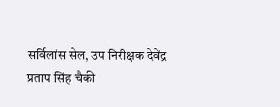सर्विलांस सेल, उप निरीक्षक देवेंद्र प्रताप सिंह चैकी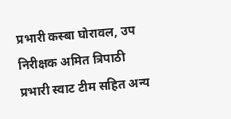प्रभारी कस्बा घोरावल, उप निरीक्षक अमित त्रिपाठी प्रभारी स्वाट टीम सहित अन्य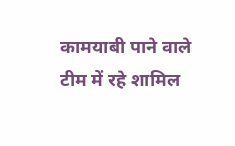कामयाबी पाने वाले टीम में रहे शामिल